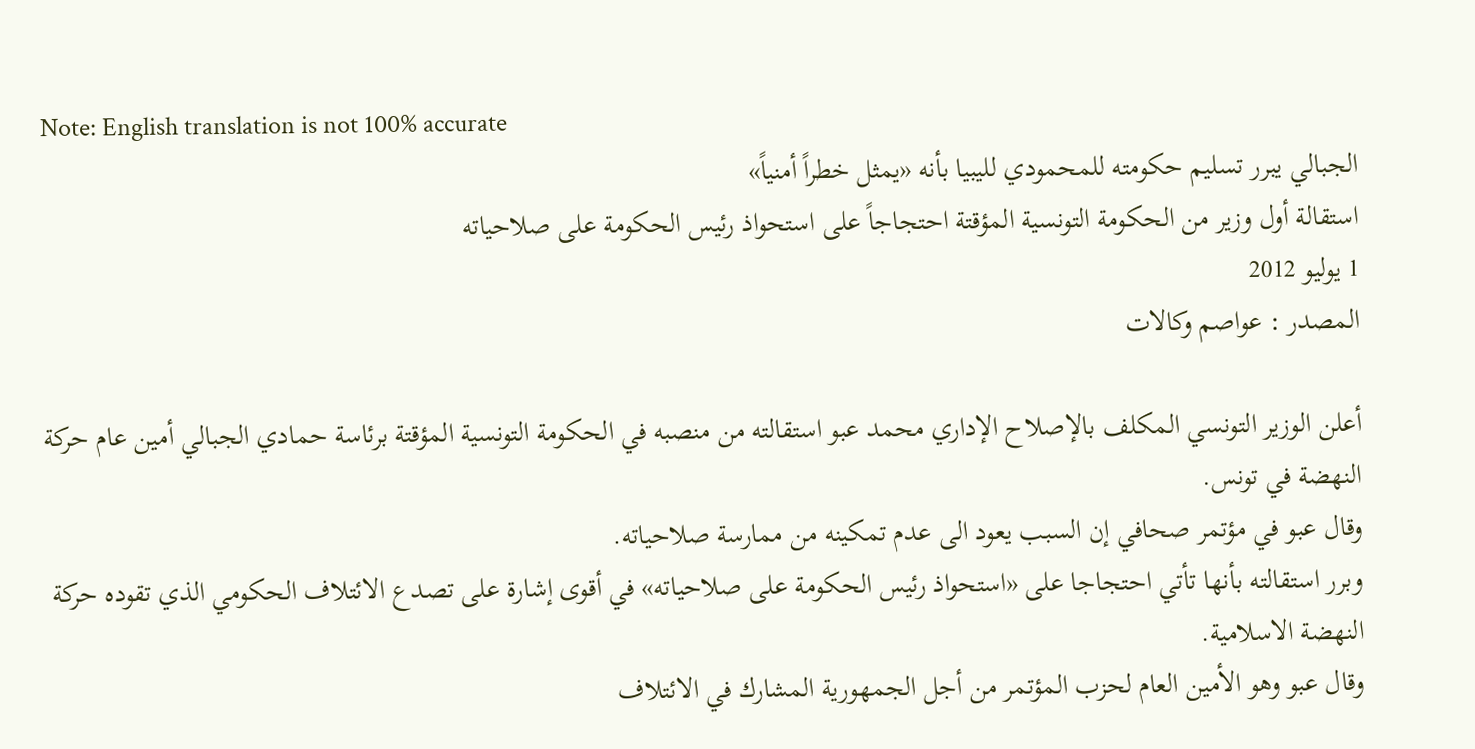Note: English translation is not 100% accurate
الجبالي يبرر تسليم حكومته للمحمودي لليبيا بأنه «يمثل خطراً أمنياً»
استقالة أول وزير من الحكومة التونسية المؤقتة احتجاجاً على استحواذ رئيس الحكومة على صلاحياته
1 يوليو 2012
المصدر : عواصم وكالات

أعلن الوزير التونسي المكلف بالإصلاح الإداري محمد عبو استقالته من منصبه في الحكومة التونسية المؤقتة برئاسة حمادي الجبالي أمين عام حركة النهضة في تونس.
وقال عبو في مؤتمر صحافي إن السبب يعود الى عدم تمكينه من ممارسة صلاحياته.
وبرر استقالته بأنها تأتي احتجاجا على «استحواذ رئيس الحكومة على صلاحياته» في أقوى إشارة على تصدع الائتلاف الحكومي الذي تقوده حركة النهضة الاسلامية.
وقال عبو وهو الأمين العام لحزب المؤتمر من أجل الجمهورية المشارك في الائتلاف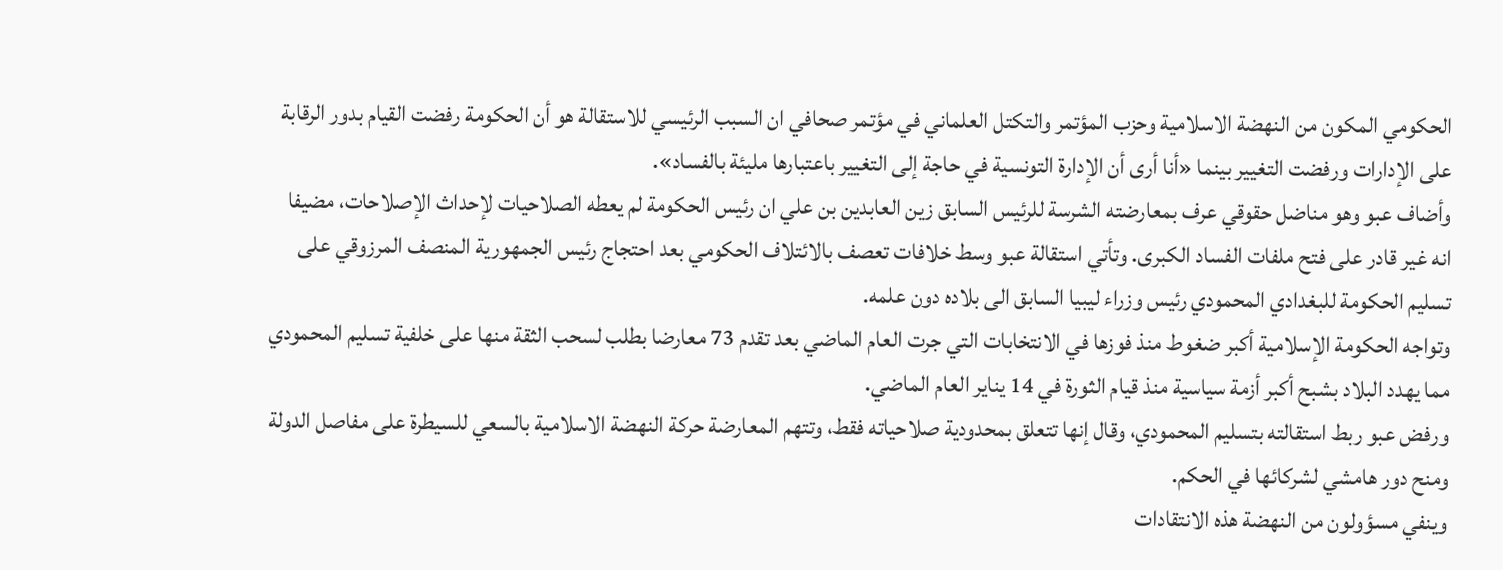الحكومي المكون من النهضة الاسلامية وحزب المؤتمر والتكتل العلماني في مؤتمر صحافي ان السبب الرئيسي للاستقالة هو أن الحكومة رفضت القيام بدور الرقابة على الإدارات ورفضت التغيير بينما «أنا أرى أن الإدارة التونسية في حاجة إلى التغيير باعتبارها مليئة بالفساد».
وأضاف عبو وهو مناضل حقوقي عرف بمعارضته الشرسة للرئيس السابق زين العابدين بن علي ان رئيس الحكومة لم يعطه الصلاحيات لإحداث الإصلاحات، مضيفا انه غير قادر على فتح ملفات الفساد الكبرى. وتأتي استقالة عبو وسط خلافات تعصف بالائتلاف الحكومي بعد احتجاج رئيس الجمهورية المنصف المرزوقي على تسليم الحكومة للبغدادي المحمودي رئيس وزراء ليبيا السابق الى بلاده دون علمه.
وتواجه الحكومة الإسلامية أكبر ضغوط منذ فوزها في الانتخابات التي جرت العام الماضي بعد تقدم 73 معارضا بطلب لسحب الثقة منها على خلفية تسليم المحمودي مما يهدد البلاد بشبح أكبر أزمة سياسية منذ قيام الثورة في 14 يناير العام الماضي.
ورفض عبو ربط استقالته بتسليم المحمودي، وقال إنها تتعلق بمحدودية صلاحياته فقط، وتتهم المعارضة حركة النهضة الاسلامية بالسعي للسيطرة على مفاصل الدولة ومنح دور هامشي لشركائها في الحكم.
وينفي مسؤولون من النهضة هذه الانتقادات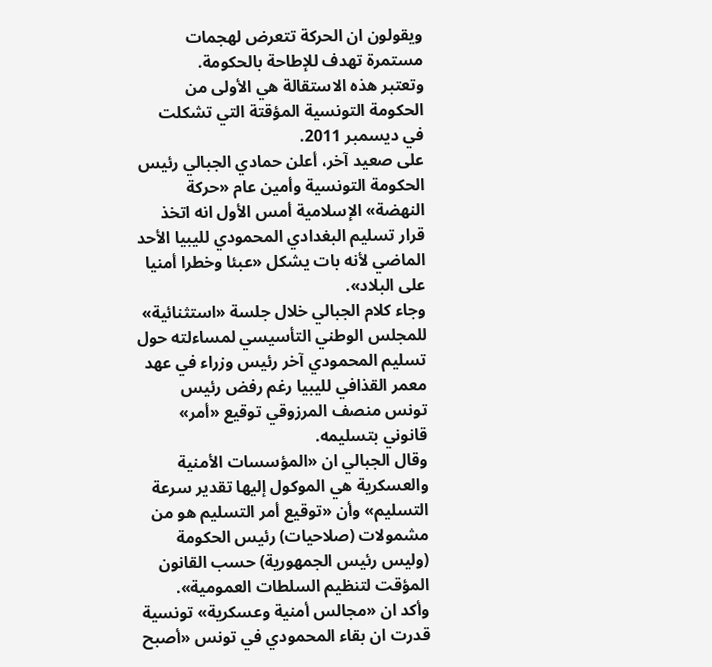ويقولون ان الحركة تتعرض لهجمات مستمرة تهدف للإطاحة بالحكومة.
وتعتبر هذه الاستقالة هي الأولى من الحكومة التونسية المؤقتة التي تشكلت في ديسمبر 2011.
على صعيد آخر، أعلن حمادي الجبالي رئيس الحكومة التونسية وأمين عام «حركة النهضة» الإسلامية أمس الأول انه اتخذ قرار تسليم البغدادي المحمودي لليبيا الأحد الماضي لأنه بات يشكل «عبئا وخطرا أمنيا على البلاد».
وجاء كلام الجبالي خلال جلسة «استثنائية» للمجلس الوطني التأسيسي لمساءلته حول تسليم المحمودي آخر رئيس وزراء في عهد معمر القذافي لليبيا رغم رفض رئيس تونس منصف المرزوقي توقيع «أمر» قانوني بتسليمه.
وقال الجبالي ان «المؤسسات الأمنية والعسكرية هي الموكول إليها تقدير سرعة التسليم» وأن «توقيع أمر التسليم هو من مشمولات (صلاحيات) رئيس الحكومة (وليس رئيس الجمهورية) حسب القانون المؤقت لتنظيم السلطات العمومية».
وأكد ان «مجالس أمنية وعسكرية» تونسية قدرت ان بقاء المحمودي في تونس «أصبح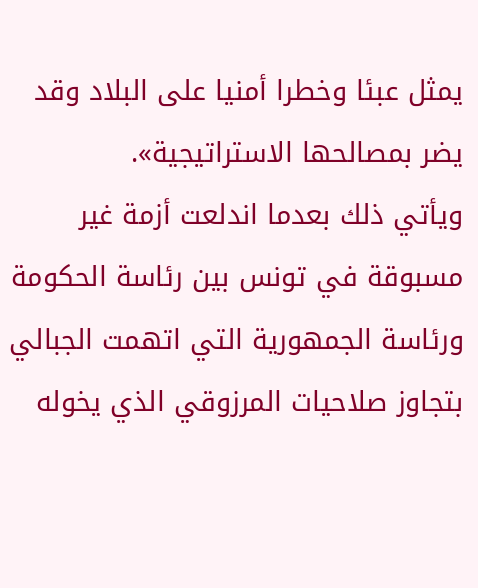يمثل عبئا وخطرا أمنيا على البلاد وقد يضر بمصالحها الاستراتيجية».
ويأتي ذلك بعدما اندلعت أزمة غير مسبوقة في تونس بين رئاسة الحكومة ورئاسة الجمهورية التي اتهمت الجبالي بتجاوز صلاحيات المرزوقي الذي يخوله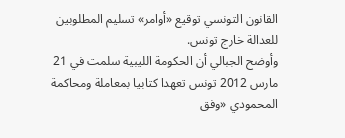القانون التونسي توقيع «أوامر» تسليم المطلوبين للعدالة خارج تونس.
وأوضح الجبالي أن الحكومة الليبية سلمت في 21 مارس 2012 تونس تعهدا كتابيا بمعاملة ومحاكمة المحمودي «وفق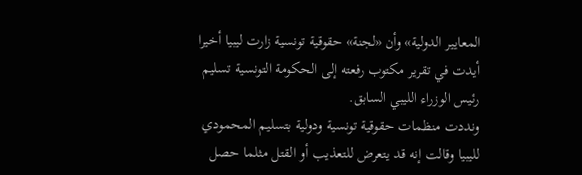المعايير الدولية» وأن «لجنة» حقوقية تونسية زارت ليبيا أخيرا أيدت في تقرير مكتوب رفعته إلى الحكومة التونسية تسليم رئيس الوزراء الليبي السابق.
ونددت منظمات حقوقية تونسية ودولية بتسليم المحمودي لليبيا وقالت إنه قد يتعرض للتعذيب أو القتل مثلما حصل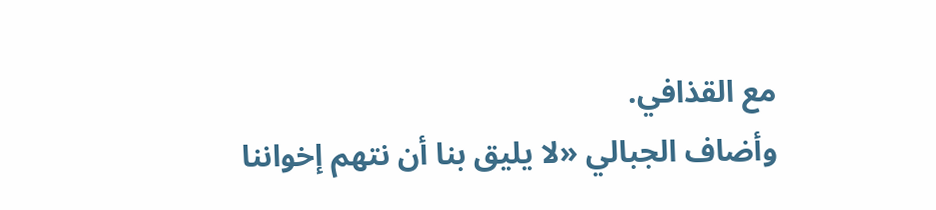مع القذافي.
وأضاف الجبالي «لا يليق بنا أن نتهم إخواننا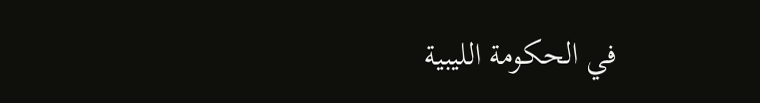في الحكومة الليبية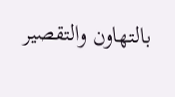بالتهاون والتقصير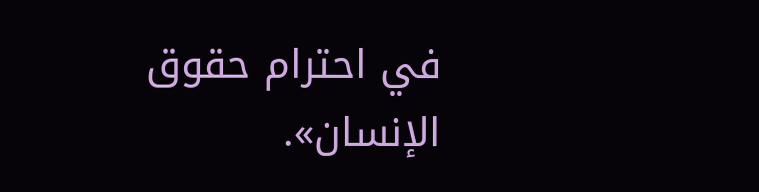في احترام حقوق الإنسان».